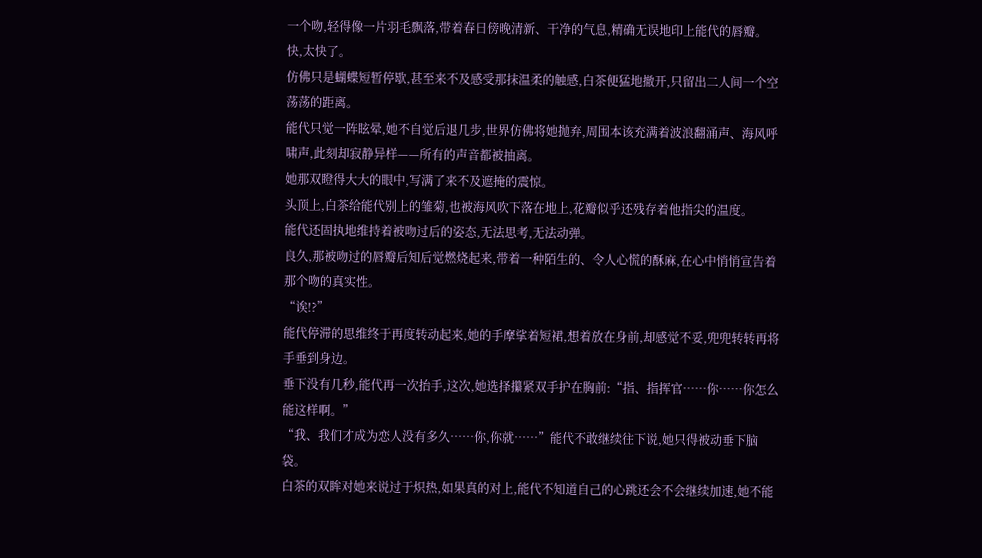一个吻,轻得像一片羽毛飘落,带着春日傍晚清新、干净的气息,精确无误地印上能代的唇瓣。
快,太快了。
仿佛只是蝴蝶短暂停歇,甚至来不及感受那抹温柔的触感,白茶便猛地撤开,只留出二人间一个空荡荡的距离。
能代只觉一阵眩晕,她不自觉后退几步,世界仿佛将她抛弃,周围本该充满着波浪翻涌声、海风呼啸声,此刻却寂静异样——所有的声音都被抽离。
她那双瞪得大大的眼中,写满了来不及遮掩的震惊。
头顶上,白茶给能代别上的雏菊,也被海风吹下落在地上,花瓣似乎还残存着他指尖的温度。
能代还固执地维持着被吻过后的姿态,无法思考,无法动弹。
良久,那被吻过的唇瓣后知后觉燃烧起来,带着一种陌生的、令人心慌的酥麻,在心中悄悄宣告着那个吻的真实性。
“诶!?”
能代停滞的思维终于再度转动起来,她的手摩挲着短裙,想着放在身前,却感觉不妥,兜兜转转再将手垂到身边。
垂下没有几秒,能代再一次抬手,这次,她选择攥紧双手护在胸前:“指、指挥官……你……你怎么能这样啊。”
“我、我们才成为恋人没有多久……你,你就……”能代不敢继续往下说,她只得被动垂下脑袋。
白茶的双眸对她来说过于炽热,如果真的对上,能代不知道自己的心跳还会不会继续加速,她不能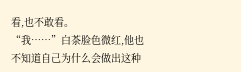看,也不敢看。
“我……”白茶脸色微红,他也不知道自己为什么会做出这种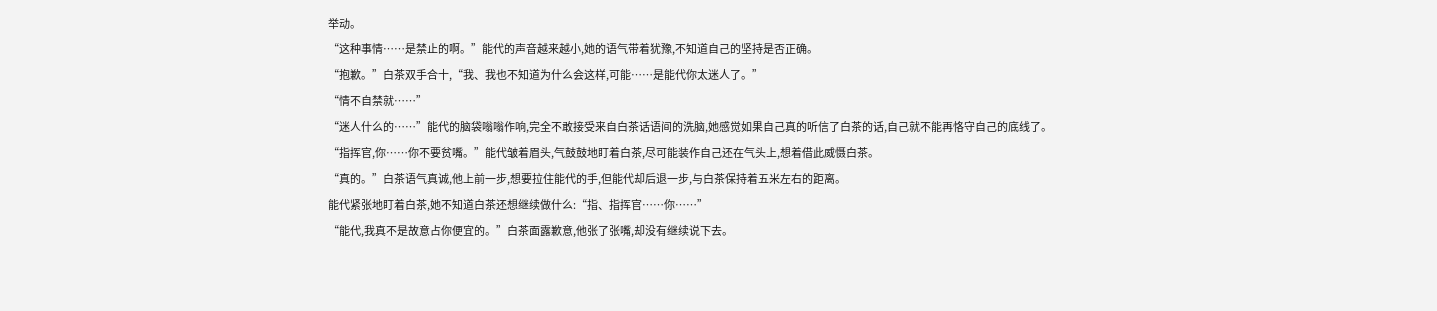举动。
“这种事情……是禁止的啊。”能代的声音越来越小,她的语气带着犹豫,不知道自己的坚持是否正确。
“抱歉。”白茶双手合十,“我、我也不知道为什么会这样,可能……是能代你太迷人了。”
“情不自禁就……”
“迷人什么的……”能代的脑袋嗡嗡作响,完全不敢接受来自白茶话语间的洗脑,她感觉如果自己真的听信了白茶的话,自己就不能再恪守自己的底线了。
“指挥官,你……你不要贫嘴。”能代皱着眉头,气鼓鼓地盯着白茶,尽可能装作自己还在气头上,想着借此威慑白茶。
“真的。”白茶语气真诚,他上前一步,想要拉住能代的手,但能代却后退一步,与白茶保持着五米左右的距离。
能代紧张地盯着白茶,她不知道白茶还想继续做什么:“指、指挥官……你……”
“能代,我真不是故意占你便宜的。”白茶面露歉意,他张了张嘴,却没有继续说下去。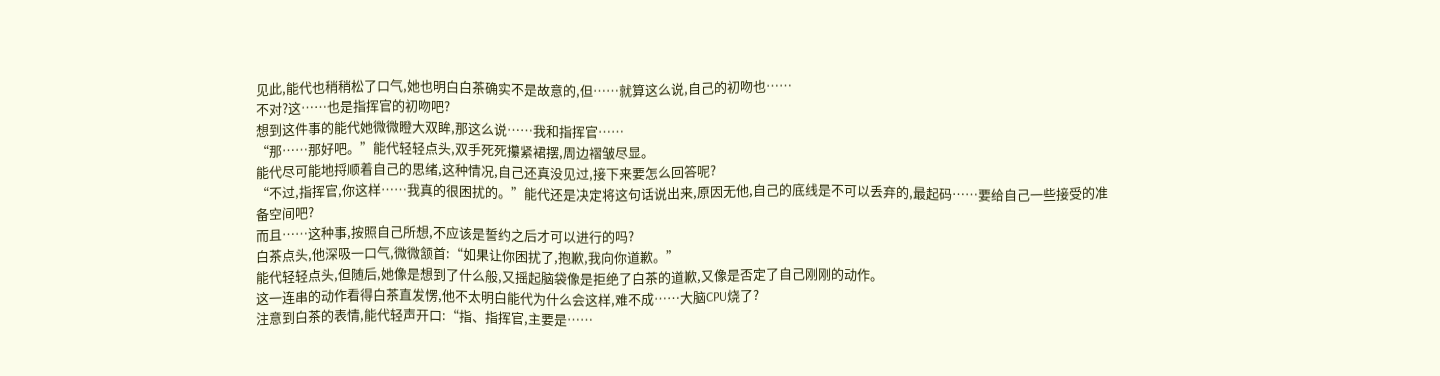见此,能代也稍稍松了口气,她也明白白茶确实不是故意的,但……就算这么说,自己的初吻也……
不对?这……也是指挥官的初吻吧?
想到这件事的能代她微微瞪大双眸,那这么说……我和指挥官……
“那……那好吧。”能代轻轻点头,双手死死攥紧裙摆,周边褶皱尽显。
能代尽可能地捋顺着自己的思绪,这种情况,自己还真没见过,接下来要怎么回答呢?
“不过,指挥官,你这样……我真的很困扰的。”能代还是决定将这句话说出来,原因无他,自己的底线是不可以丢弃的,最起码……要给自己一些接受的准备空间吧?
而且……这种事,按照自己所想,不应该是誓约之后才可以进行的吗?
白茶点头,他深吸一口气,微微颔首:“如果让你困扰了,抱歉,我向你道歉。”
能代轻轻点头,但随后,她像是想到了什么般,又摇起脑袋像是拒绝了白茶的道歉,又像是否定了自己刚刚的动作。
这一连串的动作看得白茶直发愣,他不太明白能代为什么会这样,难不成……大脑CPU烧了?
注意到白茶的表情,能代轻声开口:“指、指挥官,主要是……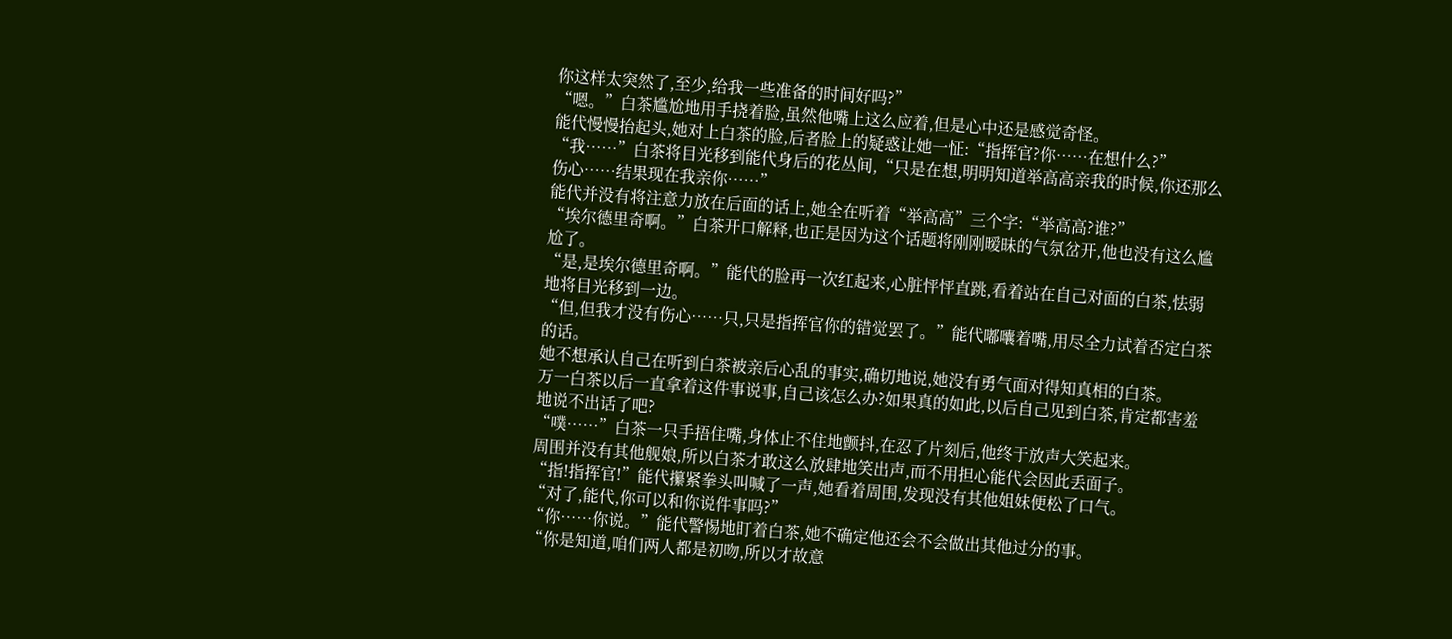你这样太突然了,至少,给我一些准备的时间好吗?”
“嗯。”白茶尴尬地用手挠着脸,虽然他嘴上这么应着,但是心中还是感觉奇怪。
能代慢慢抬起头,她对上白茶的脸,后者脸上的疑惑让她一怔:“指挥官?你……在想什么?”
“我……”白茶将目光移到能代身后的花丛间,“只是在想,明明知道举高高亲我的时候,你还那么伤心……结果现在我亲你……”
能代并没有将注意力放在后面的话上,她全在听着“举高高”三个字:“举高高?谁?”
“埃尔德里奇啊。”白茶开口解释,也正是因为这个话题将刚刚暧昧的气氛岔开,他也没有这么尴尬了。
“是,是埃尔德里奇啊。”能代的脸再一次红起来,心脏怦怦直跳,看着站在自己对面的白茶,怯弱地将目光移到一边。
“但,但我才没有伤心……只,只是指挥官你的错觉罢了。”能代嘟囔着嘴,用尽全力试着否定白茶的话。
她不想承认自己在听到白茶被亲后心乱的事实,确切地说,她没有勇气面对得知真相的白茶。
万一白茶以后一直拿着这件事说事,自己该怎么办?如果真的如此,以后自己见到白茶,肯定都害羞地说不出话了吧?
“噗……”白茶一只手捂住嘴,身体止不住地颤抖,在忍了片刻后,他终于放声大笑起来。
周围并没有其他舰娘,所以白茶才敢这么放肆地笑出声,而不用担心能代会因此丢面子。
“指!指挥官!”能代攥紧拳头叫喊了一声,她看着周围,发现没有其他姐妹便松了口气。
“对了,能代,你可以和你说件事吗?”
“你……你说。”能代警惕地盯着白茶,她不确定他还会不会做出其他过分的事。
“你是知道,咱们两人都是初吻,所以才故意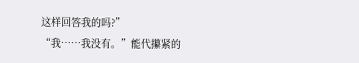这样回答我的吗?”
“我……我没有。”能代攥紧的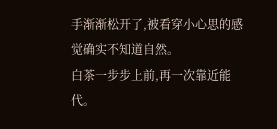手渐渐松开了,被看穿小心思的感觉确实不知道自然。
白茶一步步上前,再一次靠近能代。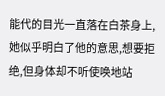能代的目光一直落在白茶身上,她似乎明白了他的意思,想要拒绝,但身体却不听使唤地站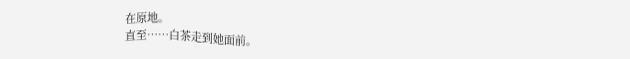在原地。
直至……白茶走到她面前。